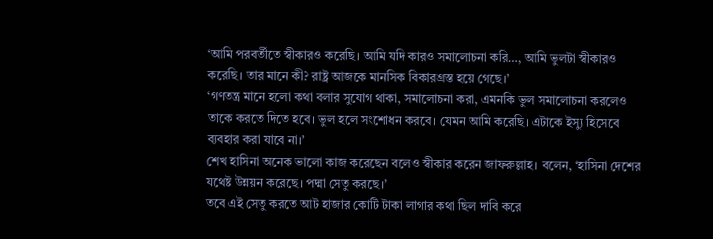‘আমি পরবর্তীতে স্বীকারও করেছি। আমি যদি কারও সমালোচনা করি…, আমি ভুলটা স্বীকারও করেছি। তার মানে কী? রাষ্ট্র আজকে মানসিক বিকারগ্রস্ত হয়ে গেছে।’
‘গণতন্ত্র মানে হলো কথা বলার সুযোগ থাকা, সমালোচনা করা, এমনকি ভুল সমালোচনা করলেও তাকে করতে দিতে হবে। ভুল হলে সংশোধন করবে। যেমন আমি করেছি। এটাকে ইস্যু হিসেবে ব্যবহার করা যাবে না।’
শেখ হাসিনা অনেক ভালো কাজ করেছেন বলেও স্বীকার করেন জাফরুল্লাহ। বলেন, ‘হাসিনা দেশের যথেষ্ট উন্নয়ন করেছে। পদ্মা সেতু করছে।’
তবে এই সেতু করতে আট হাজার কোটি টাকা লাগার কথা ছিল দাবি করে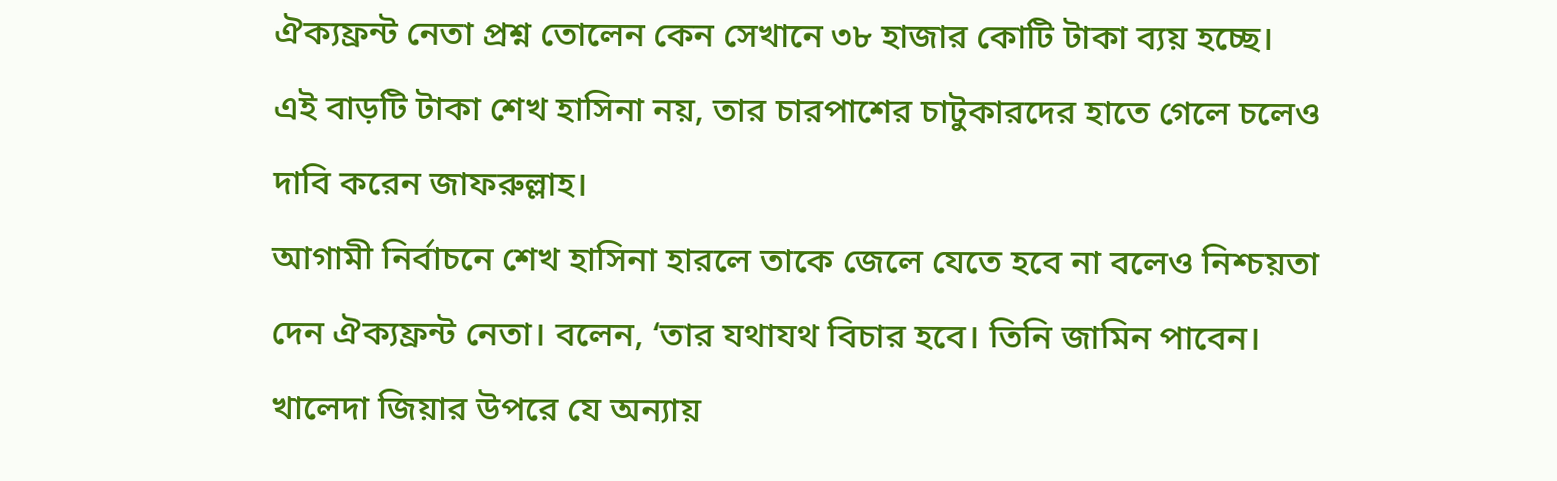ঐক্যফ্রন্ট নেতা প্রশ্ন তোলেন কেন সেখানে ৩৮ হাজার কোটি টাকা ব্যয় হচ্ছে।
এই বাড়টি টাকা শেখ হাসিনা নয়, তার চারপাশের চাটুকারদের হাতে গেলে চলেও দাবি করেন জাফরুল্লাহ।
আগামী নির্বাচনে শেখ হাসিনা হারলে তাকে জেলে যেতে হবে না বলেও নিশ্চয়তা দেন ঐক্যফ্রন্ট নেতা। বলেন, ‘তার যথাযথ বিচার হবে। তিনি জামিন পাবেন। খালেদা জিয়ার উপরে যে অন্যায়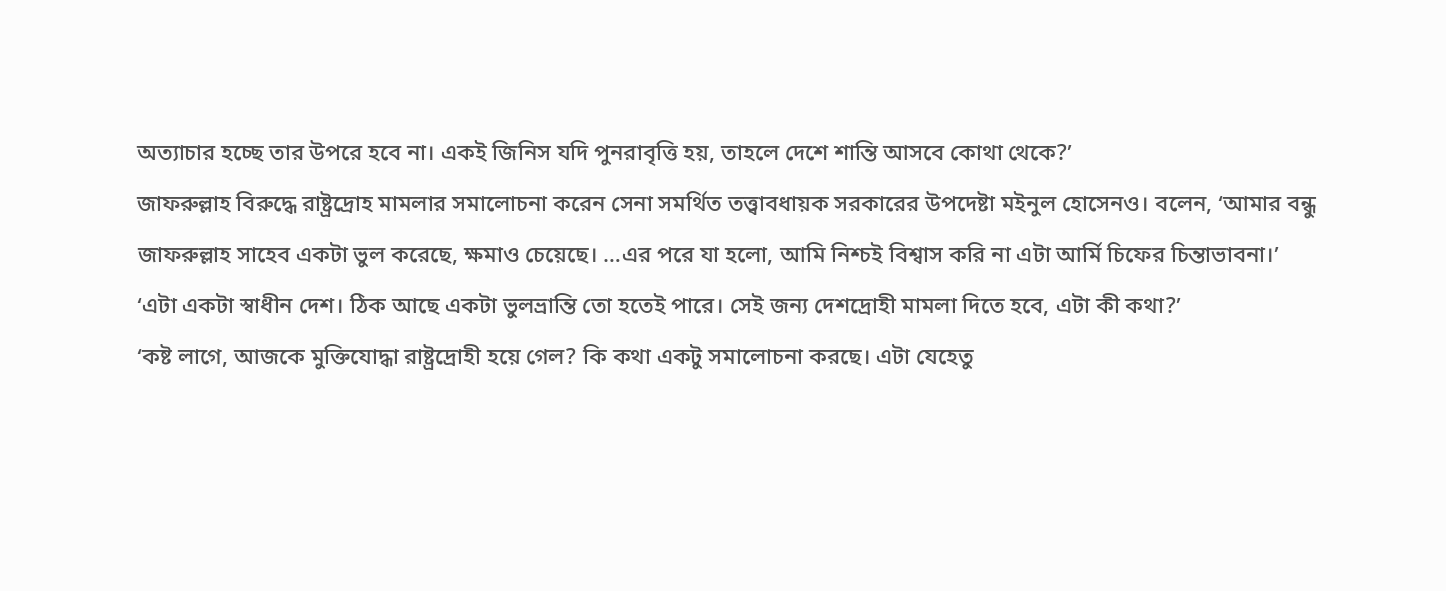অত্যাচার হচ্ছে তার উপরে হবে না। একই জিনিস যদি পুনরাবৃত্তি হয়, তাহলে দেশে শান্তি আসবে কোথা থেকে?’
জাফরুল্লাহ বিরুদ্ধে রাষ্ট্রদ্রোহ মামলার সমালোচনা করেন সেনা সমর্থিত তত্ত্বাবধায়ক সরকারের উপদেষ্টা মইনুল হোসেনও। বলেন, ‘আমার বন্ধু জাফরুল্লাহ সাহেব একটা ভুল করেছে, ক্ষমাও চেয়েছে। …এর পরে যা হলো, আমি নিশ্চই বিশ্বাস করি না এটা আর্মি চিফের চিন্তাভাবনা।’
‘এটা একটা স্বাধীন দেশ। ঠিক আছে একটা ভুলভ্রান্তি তো হতেই পারে। সেই জন্য দেশদ্রোহী মামলা দিতে হবে, এটা কী কথা?’
‘কষ্ট লাগে, আজকে মুক্তিযোদ্ধা রাষ্ট্রদ্রোহী হয়ে গেল? কি কথা একটু সমালোচনা করছে। এটা যেহেতু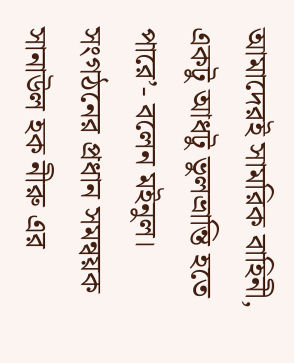আমাদেরই সামরিক বাহিনী, একটু আধটু ভুলভ্রান্তি হতে পারে’- বলেন মইনুল।
সংগঠনের প্রধান সমন্বয়ক সানাউল হক নীরু এর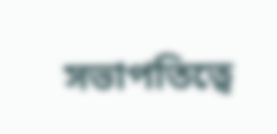সভাপতিত্বে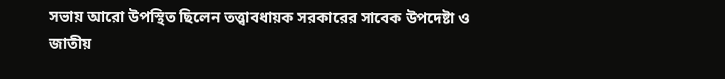সভায় আরো উপস্থিত ছিলেন তত্ত্বাবধায়ক সরকারের সাবেক উপদেষ্টা ও জাতীয়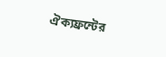ঐক্যফ্রন্টের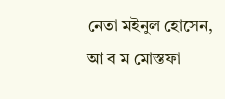নেতা মইনুল হোসেন, আ ব ম মোস্তফা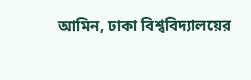আমিন, ঢাকা বিশ্ববিদ্যালয়ের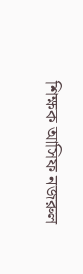শিক্ষক আসিফ নজরুল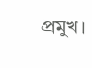প্রমুখ।